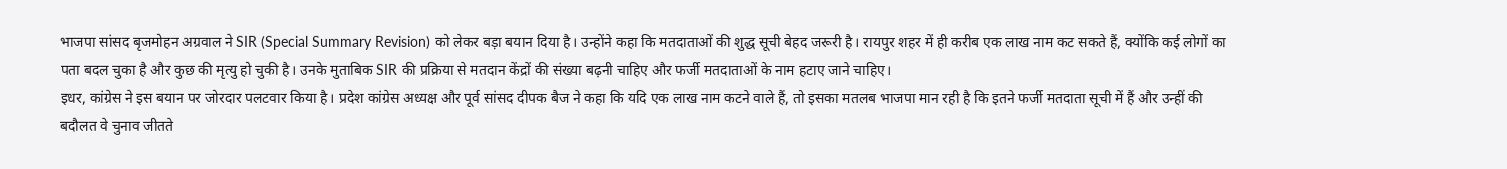भाजपा सांसद बृजमोहन अग्रवाल ने SIR (Special Summary Revision) को लेकर बड़ा बयान दिया है। उन्होंने कहा कि मतदाताओं की शुद्ध सूची बेहद जरूरी है। रायपुर शहर में ही करीब एक लाख नाम कट सकते हैं, क्योंकि कई लोगों का पता बदल चुका है और कुछ की मृत्यु हो चुकी है। उनके मुताबिक SIR की प्रक्रिया से मतदान केंद्रों की संख्या बढ़नी चाहिए और फर्जी मतदाताओं के नाम हटाए जाने चाहिए।
इधर, कांग्रेस ने इस बयान पर जोरदार पलटवार किया है। प्रदेश कांग्रेस अध्यक्ष और पूर्व सांसद दीपक बैज ने कहा कि यदि एक लाख नाम कटने वाले हैं, तो इसका मतलब भाजपा मान रही है कि इतने फर्जी मतदाता सूची में हैं और उन्हीं की बदौलत वे चुनाव जीतते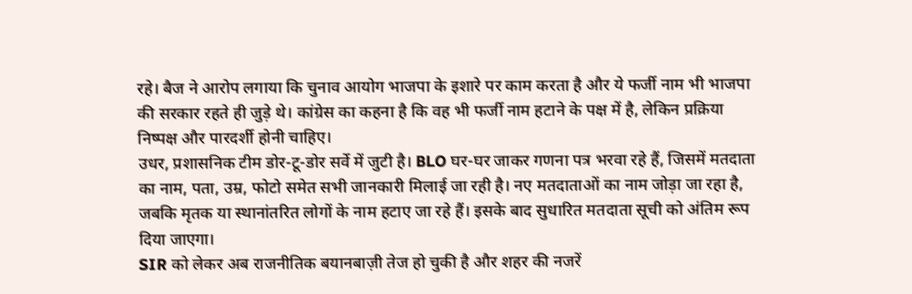रहे। बैज ने आरोप लगाया कि चुनाव आयोग भाजपा के इशारे पर काम करता है और ये फर्जी नाम भी भाजपा की सरकार रहते ही जुड़े थे। कांग्रेस का कहना है कि वह भी फर्जी नाम हटाने के पक्ष में है, लेकिन प्रक्रिया निष्पक्ष और पारदर्शी होनी चाहिए।
उधर, प्रशासनिक टीम डोर-टू-डोर सर्वे में जुटी है। BLO घर-घर जाकर गणना पत्र भरवा रहे हैं, जिसमें मतदाता का नाम, पता, उम्र, फोटो समेत सभी जानकारी मिलाई जा रही है। नए मतदाताओं का नाम जोड़ा जा रहा है, जबकि मृतक या स्थानांतरित लोगों के नाम हटाए जा रहे हैं। इसके बाद सुधारित मतदाता सूची को अंतिम रूप दिया जाएगा।
SIR को लेकर अब राजनीतिक बयानबाज़ी तेज हो चुकी है और शहर की नजरें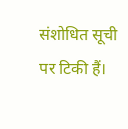संशोधित सूची पर टिकी हैं।